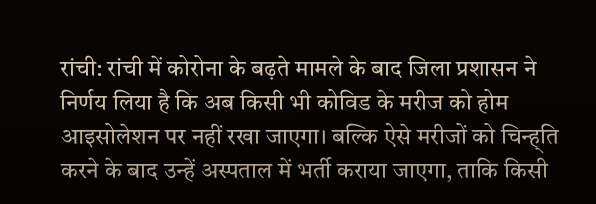रांची: रांची में कोरोना के बढ़ते मामले के बाद जिला प्रशासन ने निर्णय लिया है कि अब किसी भी कोविड के मरीज को होम आइसोलेशन पर नहीं रखा जाएगा। बल्कि ऐसे मरीजों को चिन्ह्ति करने के बाद उन्हें अस्पताल में भर्ती कराया जाएगा, ताकि किसी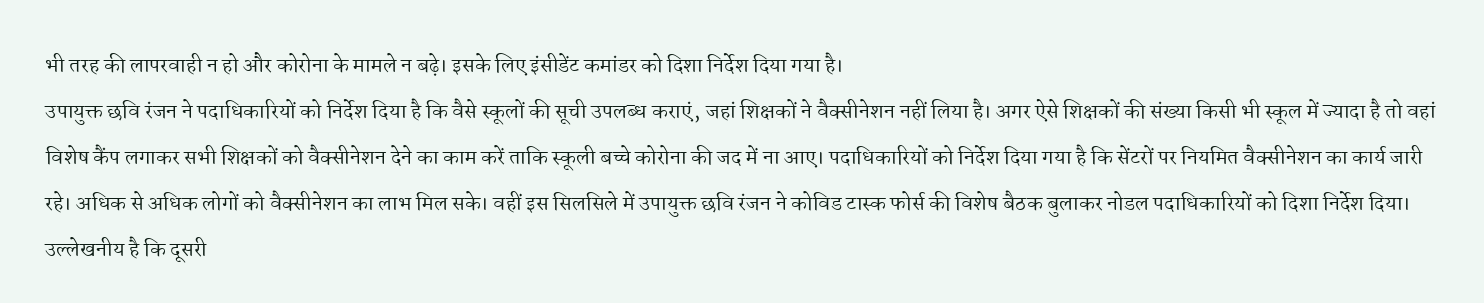भी तरह की लापरवाही न हो और कोरोना के मामले न बढ़े। इसके लिए इंसीडेंट कमांडर को दिशा निर्देश दिया गया है।
उपायुक्त छवि रंजन ने पदाधिकारियों को निर्देश दिया है कि वैसे स्कूलों की सूची उपलब्ध कराएं, जहां शिक्षकों ने वैक्सीनेशन नहीं लिया है। अगर ऐसे शिक्षकों की संख्या किसी भी स्कूल में ज्यादा है तो वहां विशेष कैंप लगाकर सभी शिक्षकों को वैक्सीनेशन देने का काम करें ताकि स्कूली बच्चे कोरोना की जद में ना आए। पदाधिकारियों को निर्देश दिया गया है कि सेंटरों पर नियमित वैक्सीनेशन का कार्य जारी रहे। अधिक से अधिक लोगों को वैक्सीनेशन का लाभ मिल सके। वहीं इस सिलसिले में उपायुक्त छवि रंजन ने कोविड टास्क फोर्स की विशेष बैठक बुलाकर नोडल पदाधिकारियों को दिशा निर्देश दिया।
उल्लेखनीय है कि दूसरी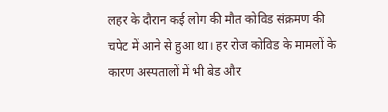लहर के दौरान कई लोग की मौत कोविड संक्रमण की चपेट में आने से हुआ था। हर रोज कोविड के मामलों के कारण अस्पतालों में भी बेड और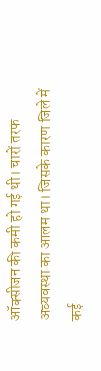ऑक्सीजन की कमी हो गई थी। चारों तरफ अव्यवस्था का आलम था। जिसके कारण जिले में कई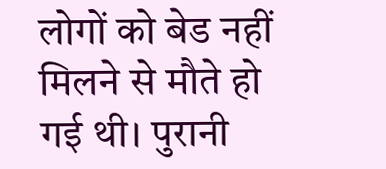लोगों को बेड नहीं मिलने से मौते हो गई थी। पुरानी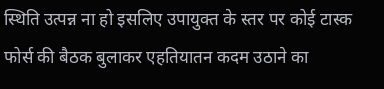स्थिति उत्पन्न ना हो इसलिए उपायुक्त के स्तर पर कोई टास्क फोर्स की बैठक बुलाकर एहतियातन कदम उठाने का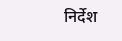निर्देश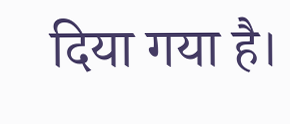दिया गया है।